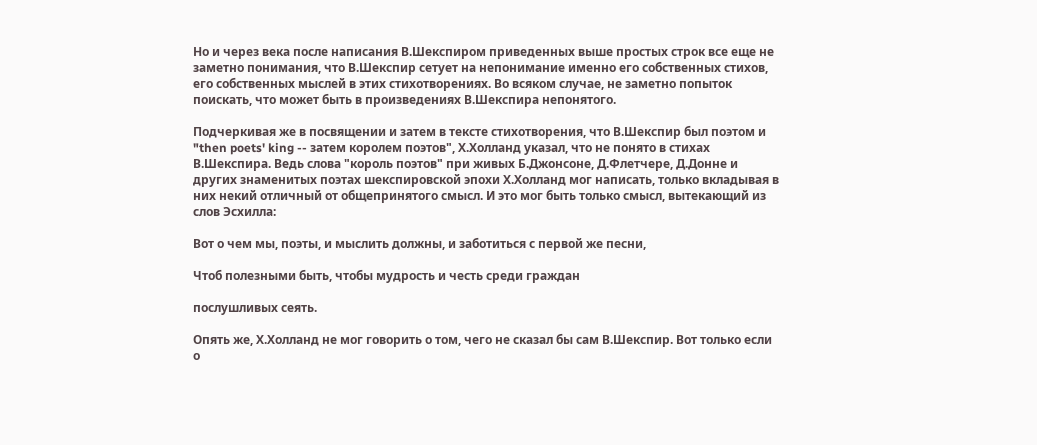Но и через века после написания В.Шекспиром приведенных выше простых строк все еще не заметно понимания, что В.Шекспир сетует на непонимание именно его собственных стихов, его собственных мыслей в этих стихотворениях. Во всяком случае, не заметно попыток поискать, что может быть в произведениях В.Шекспира непонятого.

Подчеркивая же в посвящении и затем в тексте стихотворения, что В.Шекспир был поэтом и "then poets' king -- затем королем поэтов", Х.Холланд указал, что не понято в стихах В.Шекспира. Ведь слова "король поэтов" при живых Б.Джонсоне, Д.Флетчере, Д.Донне и других знаменитых поэтах шекспировской эпохи Х.Холланд мог написать, только вкладывая в них некий отличный от общепринятого смысл. И это мог быть только смысл, вытекающий из слов Эсхилла:

Вот о чем мы, поэты, и мыслить должны, и заботиться с первой же песни,

Чтоб полезными быть, чтобы мудрость и честь среди граждан

послушливых сеять.

Опять же, Х.Холланд не мог говорить о том, чего не сказал бы сам В.Шекспир. Вот только если о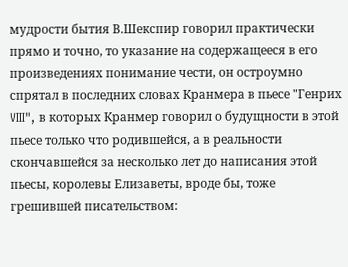мудрости бытия В.Шекспир говорил практически прямо и точно, то указание на содержащееся в его произведениях понимание чести, он остроумно спрятал в последних словах Кранмера в пьесе "Генрих VIII", в которых Кранмер говорил о будущности в этой пьесе только что родившейся, а в реальности скончавшейся за несколько лет до написания этой пьесы, королевы Елизаветы, вроде бы, тоже грешившей писательством: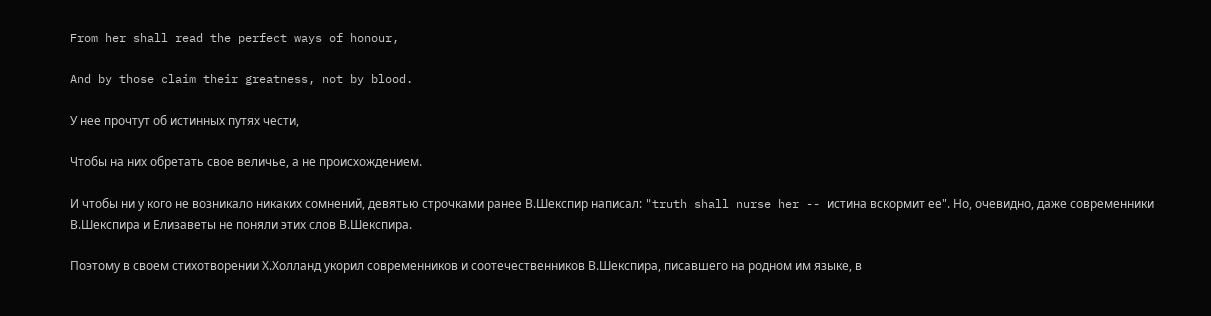From her shall read the perfect ways of honour,

And by those claim their greatness, not by blood.

У нее прочтут об истинных путях чести,

Чтобы на них обретать свое величье, а не происхождением.

И чтобы ни у кого не возникало никаких сомнений, девятью строчками ранее В.Шекспир написал: "truth shall nurse her -- истина вскормит ее". Но, очевидно, даже современники В.Шекспира и Елизаветы не поняли этих слов В.Шекспира.

Поэтому в своем стихотворении Х.Холланд укорил современников и соотечественников В.Шекспира, писавшего на родном им языке, в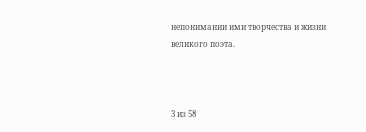непонимании ими творчества и жизни великого поэта.



3 из 58